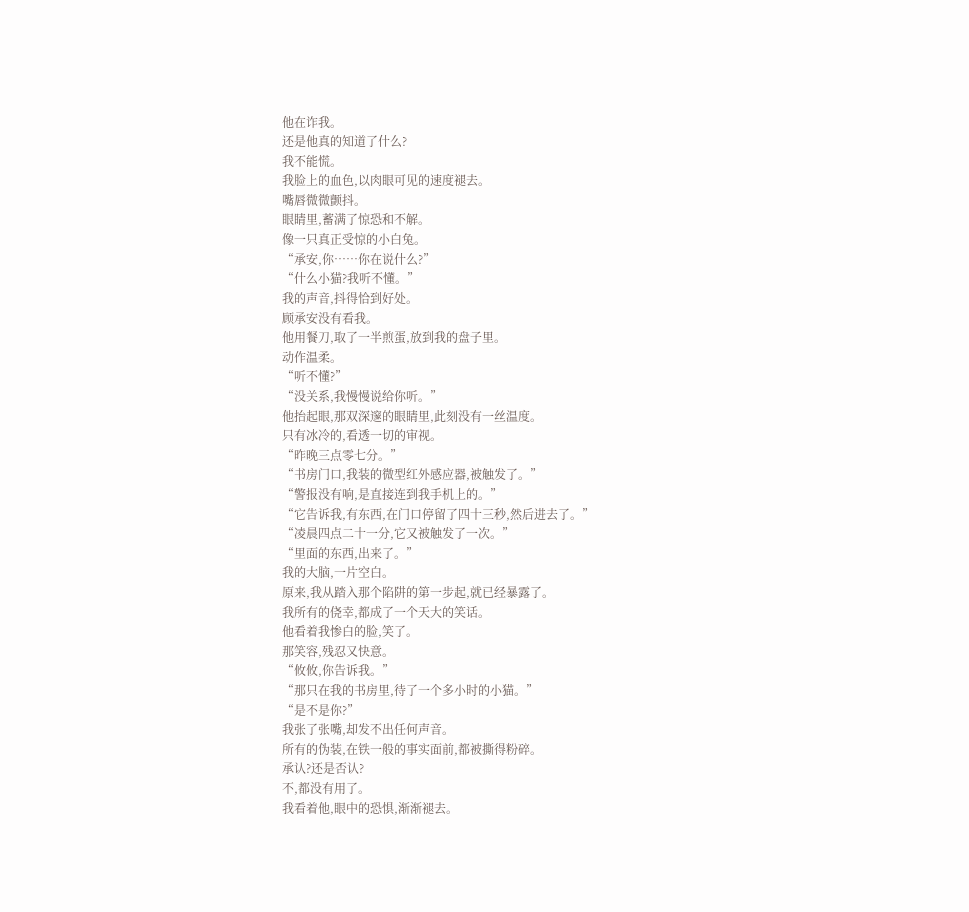他在诈我。
还是他真的知道了什么?
我不能慌。
我脸上的血色,以肉眼可见的速度褪去。
嘴唇微微颤抖。
眼睛里,蓄满了惊恐和不解。
像一只真正受惊的小白兔。
“承安,你……你在说什么?”
“什么小猫?我听不懂。”
我的声音,抖得恰到好处。
顾承安没有看我。
他用餐刀,取了一半煎蛋,放到我的盘子里。
动作温柔。
“听不懂?”
“没关系,我慢慢说给你听。”
他抬起眼,那双深邃的眼睛里,此刻没有一丝温度。
只有冰冷的,看透一切的审视。
“昨晚三点零七分。”
“书房门口,我装的微型红外感应器,被触发了。”
“警报没有响,是直接连到我手机上的。”
“它告诉我,有东西,在门口停留了四十三秒,然后进去了。”
“凌晨四点二十一分,它又被触发了一次。”
“里面的东西,出来了。”
我的大脑,一片空白。
原来,我从踏入那个陷阱的第一步起,就已经暴露了。
我所有的侥幸,都成了一个天大的笑话。
他看着我惨白的脸,笑了。
那笑容,残忍又快意。
“攸攸,你告诉我。”
“那只在我的书房里,待了一个多小时的小猫。”
“是不是你?”
我张了张嘴,却发不出任何声音。
所有的伪装,在铁一般的事实面前,都被撕得粉碎。
承认?还是否认?
不,都没有用了。
我看着他,眼中的恐惧,渐渐褪去。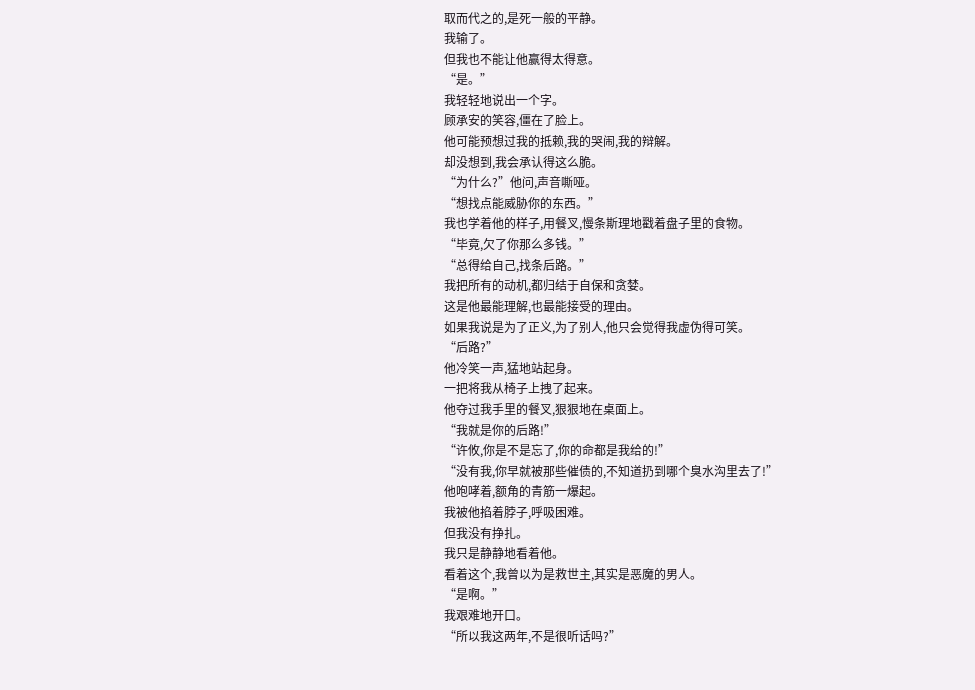取而代之的,是死一般的平静。
我输了。
但我也不能让他赢得太得意。
“是。”
我轻轻地说出一个字。
顾承安的笑容,僵在了脸上。
他可能预想过我的抵赖,我的哭闹,我的辩解。
却没想到,我会承认得这么脆。
“为什么?”他问,声音嘶哑。
“想找点能威胁你的东西。”
我也学着他的样子,用餐叉,慢条斯理地戳着盘子里的食物。
“毕竟,欠了你那么多钱。”
“总得给自己,找条后路。”
我把所有的动机,都归结于自保和贪婪。
这是他最能理解,也最能接受的理由。
如果我说是为了正义,为了别人,他只会觉得我虚伪得可笑。
“后路?”
他冷笑一声,猛地站起身。
一把将我从椅子上拽了起来。
他夺过我手里的餐叉,狠狠地在桌面上。
“我就是你的后路!”
“许攸,你是不是忘了,你的命都是我给的!”
“没有我,你早就被那些催债的,不知道扔到哪个臭水沟里去了!”
他咆哮着,额角的青筋一爆起。
我被他掐着脖子,呼吸困难。
但我没有挣扎。
我只是静静地看着他。
看着这个,我曾以为是救世主,其实是恶魔的男人。
“是啊。”
我艰难地开口。
“所以我这两年,不是很听话吗?”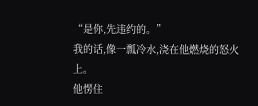“是你,先违约的。”
我的话,像一瓢冷水,浇在他燃烧的怒火上。
他愣住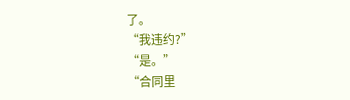了。
“我违约?”
“是。”
“合同里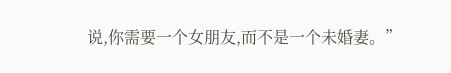说,你需要一个女朋友,而不是一个未婚妻。”